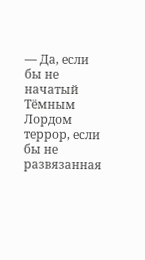— Да, если бы не начатый Тёмным Лордом террор, если бы не развязанная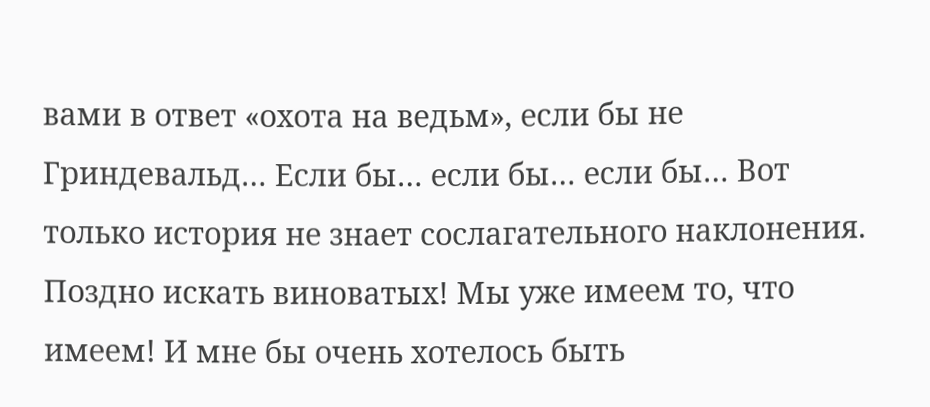вами в ответ «охота на ведьм», если бы не Гриндевальд… Если бы… если бы… если бы… Вот только история не знает сослагательного наклонения. Поздно искать виноватых! Мы уже имеем то, что имеем! И мне бы очень хотелось быть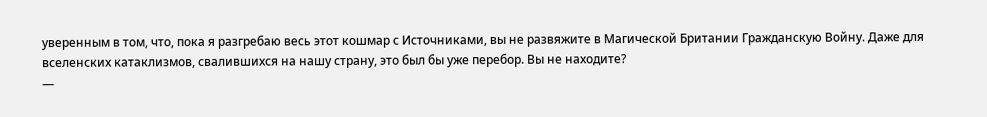уверенным в том, что, пока я разгребаю весь этот кошмар с Источниками, вы не развяжите в Магической Британии Гражданскую Войну. Даже для вселенских катаклизмов, свалившихся на нашу страну, это был бы уже перебор. Вы не находите?
—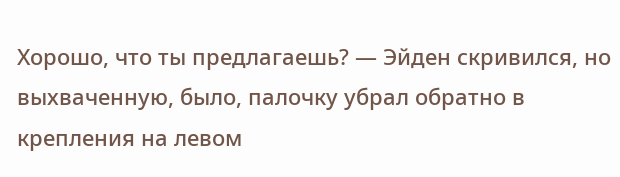Хорошо, что ты предлагаешь? — Эйден скривился, но выхваченную, было, палочку убрал обратно в крепления на левом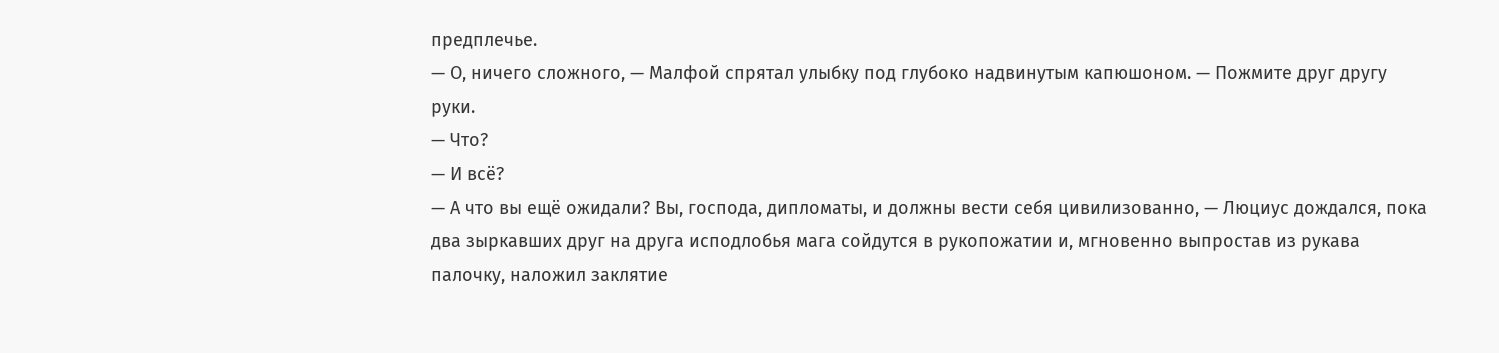предплечье.
— О, ничего сложного, — Малфой спрятал улыбку под глубоко надвинутым капюшоном. — Пожмите друг другу руки.
— Что?
— И всё?
— А что вы ещё ожидали? Вы, господа, дипломаты, и должны вести себя цивилизованно, — Люциус дождался, пока два зыркавших друг на друга исподлобья мага сойдутся в рукопожатии и, мгновенно выпростав из рукава палочку, наложил заклятие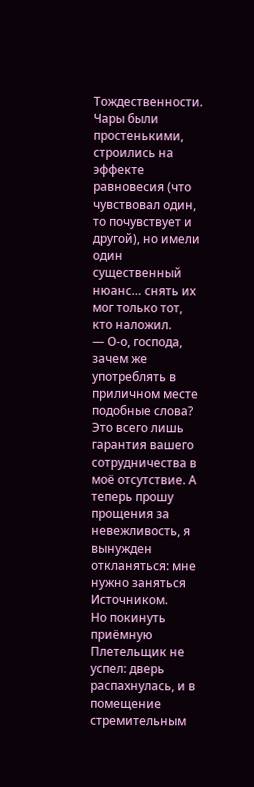Тождественности. Чары были простенькими, строились на эффекте равновесия (что чувствовал один, то почувствует и другой), но имели один существенный нюанс… снять их мог только тот, кто наложил.
— О-о, господа, зачем же употреблять в приличном месте подобные слова? Это всего лишь гарантия вашего сотрудничества в моё отсутствие. А теперь прошу прощения за невежливость, я вынужден откланяться: мне нужно заняться Источником.
Но покинуть приёмную Плетельщик не успел: дверь распахнулась, и в помещение стремительным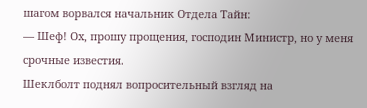шагом ворвался начальник Отдела Тайн:
— Шеф! Ох, прошу прощения, господин Министр, но у меня срочные известия.
Шеклболт поднял вопросительный взгляд на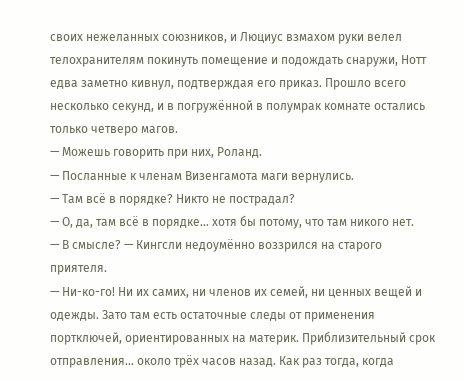своих нежеланных союзников, и Люциус взмахом руки велел телохранителям покинуть помещение и подождать снаружи, Нотт едва заметно кивнул, подтверждая его приказ. Прошло всего несколько секунд, и в погружённой в полумрак комнате остались только четверо магов.
— Можешь говорить при них, Роланд.
— Посланные к членам Визенгамота маги вернулись.
— Там всё в порядке? Никто не пострадал?
— О, да, там всё в порядке… хотя бы потому, что там никого нет.
— В смысле? — Кингсли недоумённо воззрился на старого приятеля.
— Ни-ко-го! Ни их самих, ни членов их семей, ни ценных вещей и одежды. Зато там есть остаточные следы от применения портключей, ориентированных на материк. Приблизительный срок отправления… около трёх часов назад. Как раз тогда, когда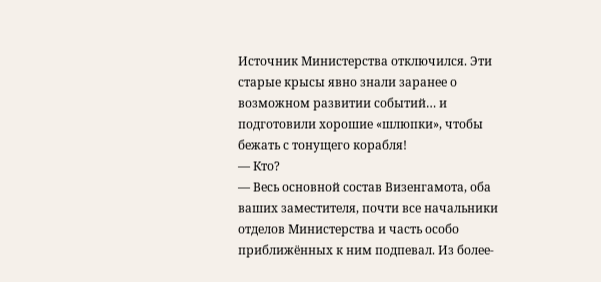Источник Министерства отключился. Эти старые крысы явно знали заранее о возможном развитии событий… и подготовили хорошие «шлюпки», чтобы бежать с тонущего корабля!
— Кто?
— Весь основной состав Визенгамота, оба ваших заместителя, почти все начальники отделов Министерства и часть особо приближённых к ним подпевал. Из более-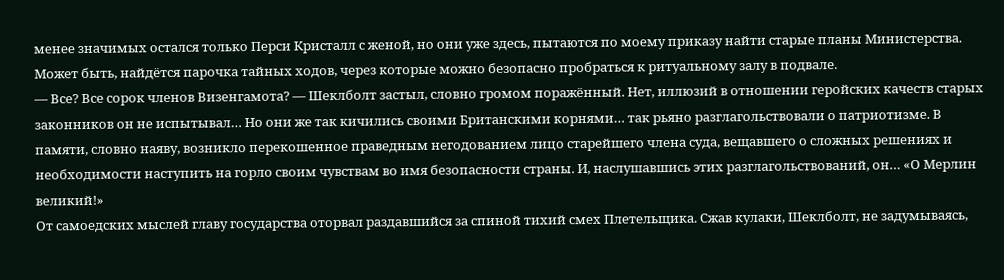менее значимых остался только Перси Кристалл с женой, но они уже здесь, пытаются по моему приказу найти старые планы Министерства. Может быть, найдётся парочка тайных ходов, через которые можно безопасно пробраться к ритуальному залу в подвале.
— Все? Все сорок членов Визенгамота? — Шеклболт застыл, словно громом поражённый. Нет, иллюзий в отношении геройских качеств старых законников он не испытывал… Но они же так кичились своими Британскими корнями… так рьяно разглагольствовали о патриотизме. В памяти, словно наяву, возникло перекошенное праведным негодованием лицо старейшего члена суда, вещавшего о сложных решениях и необходимости наступить на горло своим чувствам во имя безопасности страны. И, наслушавшись этих разглагольствований, он… «О Мерлин великий!»
От самоедских мыслей главу государства оторвал раздавшийся за спиной тихий смех Плетельщика. Сжав кулаки, Шеклболт, не задумываясь,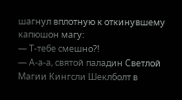шагнул вплотную к откинувшему капюшон магу:
— Т-тебе смешно?!
— А-а-а, святой паладин Светлой Магии Кингсли Шеклболт в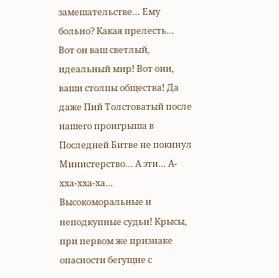замешательстве… Ему больно? Какая прелесть… Вот он ваш светлый, идеальный мир! Вот они, ваши столпы общества! Да даже Пий Толстоватый после нашего проигрыша в Последней Битве не покинул Министерство… А эти… А-хха-хха-ха… Высокоморальные и неподкупные судьи! Крысы, при первом же признаке опасности бегущие с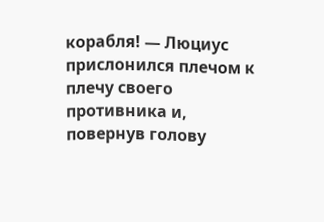корабля! — Люциус прислонился плечом к плечу своего противника и, повернув голову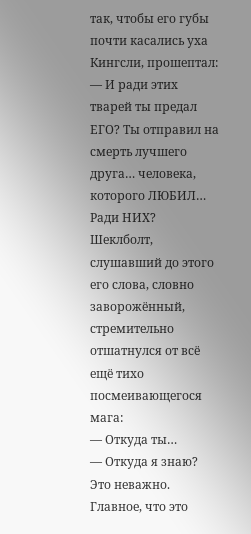так, чтобы его губы почти касались уха Кингсли, прошептал: — И ради этих тварей ты предал ЕГО? Ты отправил на смерть лучшего друга… человека, которого ЛЮБИЛ… Ради НИХ?
Шеклболт, слушавший до этого его слова, словно заворожённый, стремительно отшатнулся от всё ещё тихо посмеивающегося мага:
— Откуда ты…
— Откуда я знаю? Это неважно. Главное, что это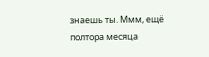знаешь ты. Ммм, ещё полтора месяца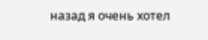назад я очень хотел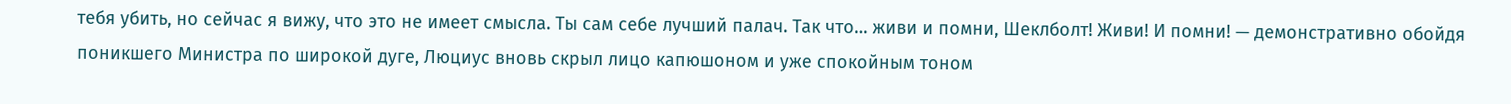тебя убить, но сейчас я вижу, что это не имеет смысла. Ты сам себе лучший палач. Так что… живи и помни, Шеклболт! Живи! И помни! — демонстративно обойдя поникшего Министра по широкой дуге, Люциус вновь скрыл лицо капюшоном и уже спокойным тоном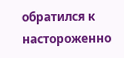обратился к настороженно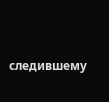следившему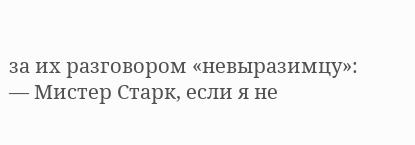за их разговором «невыразимцу»:
— Мистер Старк, если я не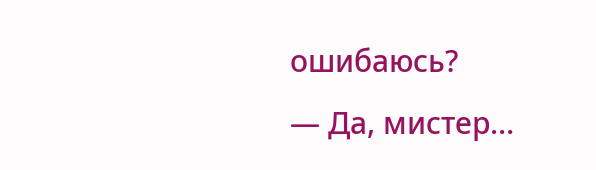ошибаюсь?
— Да, мистер…